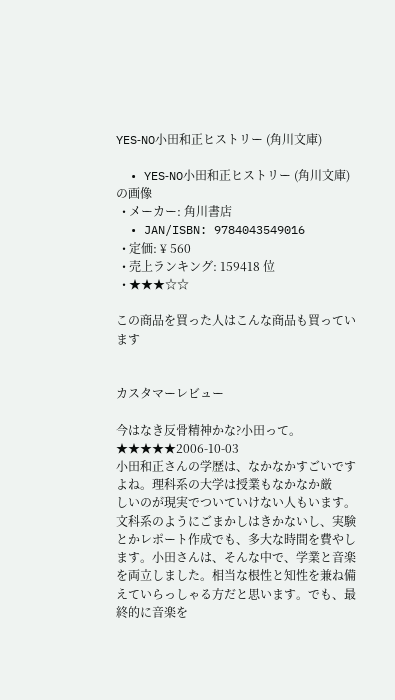YES‐NO小田和正ヒストリー (角川文庫)

  • YES‐NO小田和正ヒストリー (角川文庫)の画像
  • メーカー: 角川書店
  • JAN/ISBN: 9784043549016
  • 定価: ¥ 560
  • 売上ランキング: 159418 位
  • ★★★☆☆

この商品を買った人はこんな商品も買っています


カスタマーレビュー

今はなき反骨精神かな?小田って。
★★★★★2006-10-03
小田和正さんの学歴は、なかなかすごいですよね。理科系の大学は授業もなかなか厳
しいのが現実でついていけない人もいます。文科系のようにごまかしはきかないし、実験
とかレポート作成でも、多大な時間を費やします。小田さんは、そんな中で、学業と音楽
を両立しました。相当な根性と知性を兼ね備えていらっしゃる方だと思います。でも、最
終的に音楽を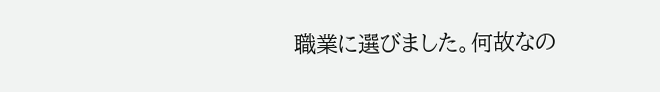職業に選びました。何故なの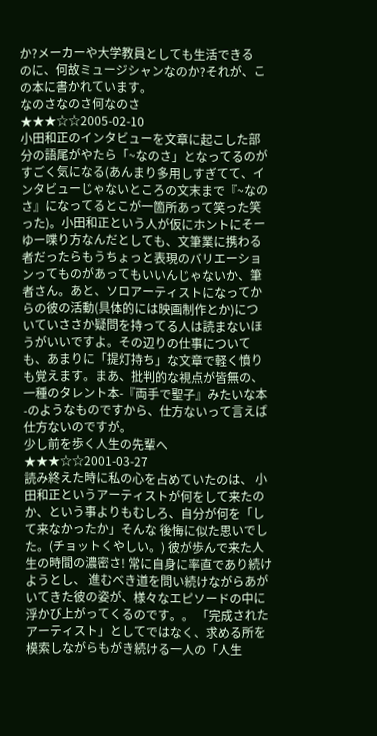か?メーカーや大学教員としても生活できる
のに、何故ミュージシャンなのか?それが、この本に書かれています。
なのさなのさ何なのさ
★★★☆☆2005-02-10
小田和正のインタビューを文章に起こした部分の語尾がやたら「~なのさ」となってるのがすごく気になる(あんまり多用しすぎてて、インタビューじゃないところの文末まで『~なのさ』になってるとこが一箇所あって笑った笑った)。小田和正という人が仮にホントにそーゆー喋り方なんだとしても、文筆業に携わる者だったらもうちょっと表現のバリエーションってものがあってもいいんじゃないか、筆者さん。あと、ソロアーティストになってからの彼の活動(具体的には映画制作とか)についていささか疑問を持ってる人は読まないほうがいいですよ。その辺りの仕事についても、あまりに「提灯持ち」な文章で軽く憤りも覚えます。まあ、批判的な視点が皆無の、一種のタレント本-『両手で聖子』みたいな本-のようなものですから、仕方ないって言えば仕方ないのですが。
少し前を歩く人生の先輩へ
★★★☆☆2001-03-27
読み終えた時に私の心を占めていたのは、 小田和正というアーティストが何をして来たのか、という事よりもむしろ、自分が何を「して来なかったか」そんな 後悔に似た思いでした。(チョットくやしい。) 彼が歩んで来た人生の時間の濃密さ! 常に自身に率直であり続けようとし、 進むべき道を問い続けながらあがいてきた彼の姿が、様々なエピソードの中に浮かび上がってくるのです。。 「完成されたアーティスト」としてではなく、求める所を模索しながらもがき続ける一人の「人生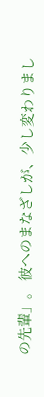の先輩」。 彼へのまなざしが、少し変わりまし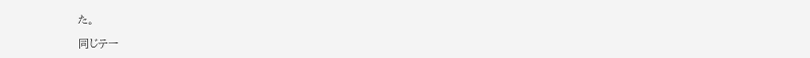た。

同じテー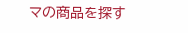マの商品を探す